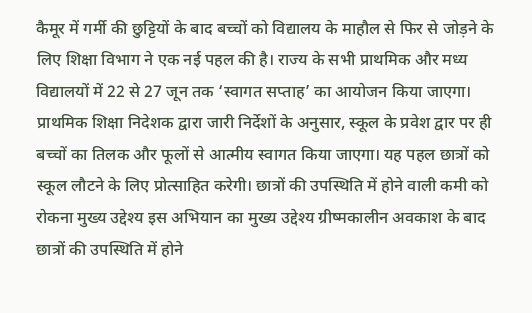कैमूर में गर्मी की छुट्टियों के बाद बच्चों को विद्यालय के माहौल से फिर से जोड़ने के लिए शिक्षा विभाग ने एक नई पहल की है। राज्य के सभी प्राथमिक और मध्य विद्यालयों में 22 से 27 जून तक ‘स्वागत सप्ताह’ का आयोजन किया जाएगा। प्राथमिक शिक्षा निदेशक द्वारा जारी निर्देशों के अनुसार, स्कूल के प्रवेश द्वार पर ही बच्चों का तिलक और फूलों से आत्मीय स्वागत किया जाएगा। यह पहल छात्रों को स्कूल लौटने के लिए प्रोत्साहित करेगी। छात्रों की उपस्थिति में होने वाली कमी को रोकना मुख्य उद्देश्य इस अभियान का मुख्य उद्देश्य ग्रीष्मकालीन अवकाश के बाद छात्रों की उपस्थिति में होने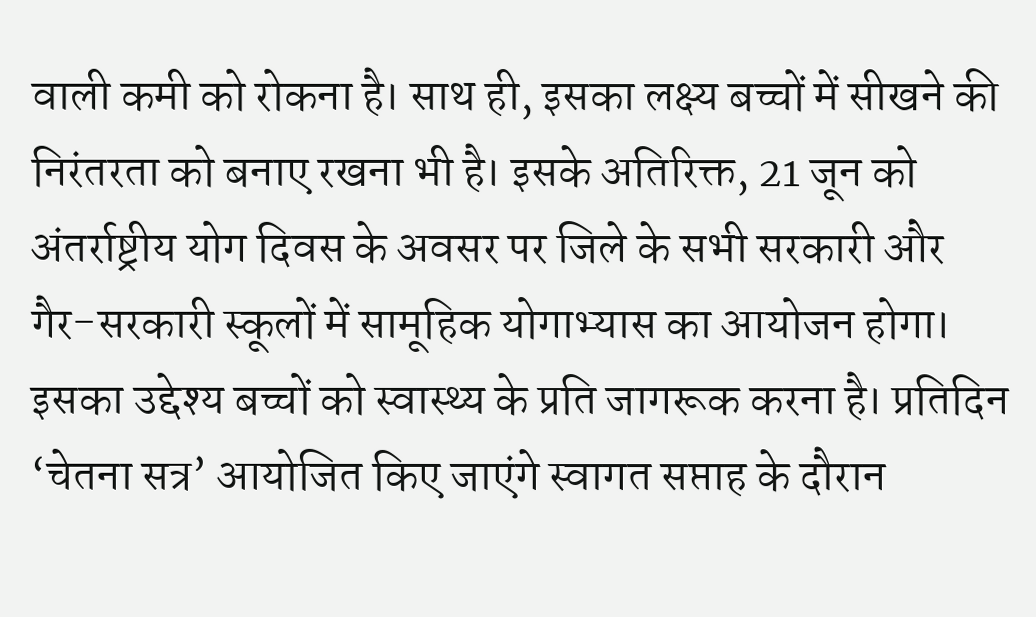वाली कमी को रोकना है। साथ ही, इसका लक्ष्य बच्चों में सीखने की निरंतरता को बनाए रखना भी है। इसके अतिरिक्त, 21 जून को अंतर्राष्ट्रीय योग दिवस के अवसर पर जिले के सभी सरकारी और गैर-सरकारी स्कूलों में सामूहिक योगाभ्यास का आयोजन होगा। इसका उद्देश्य बच्चों को स्वास्थ्य के प्रति जागरूक करना है। प्रतिदिन ‘चेतना सत्र’ आयोजित किए जाएंगे स्वागत सप्ताह के दौरान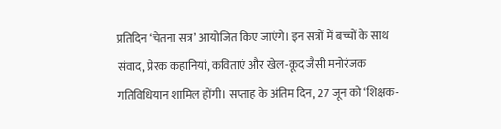प्रतिदिन ‘चेतना सत्र’ आयोजित किए जाएंगे। इन सत्रों में बच्चों के साथ संवाद, प्रेरक कहानियां, कविताएं और खेल-कूद जैसी मनोरंजक गतिविधियान शामिल होंगी। सप्ताह के अंतिम दिन, 27 जून को ‘शिक्षक-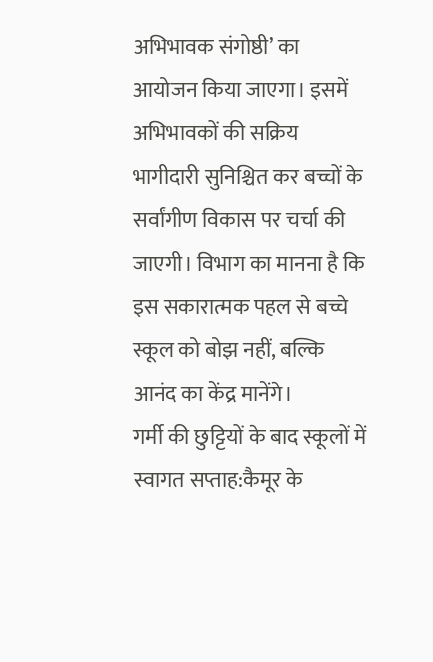अभिभावक संगोष्ठी’ का आयोजन किया जाएगा। इसमें अभिभावकों की सक्रिय भागीदारी सुनिश्चित कर बच्चों के सर्वांगीण विकास पर चर्चा की जाएगी। विभाग का मानना है कि इस सकारात्मक पहल से बच्चे स्कूल को बोझ नहीं, बल्कि आनंद का केंद्र मानेंगे।
गर्मी की छुट्टियों के बाद स्कूलों में स्वागत सप्ताह:कैमूर के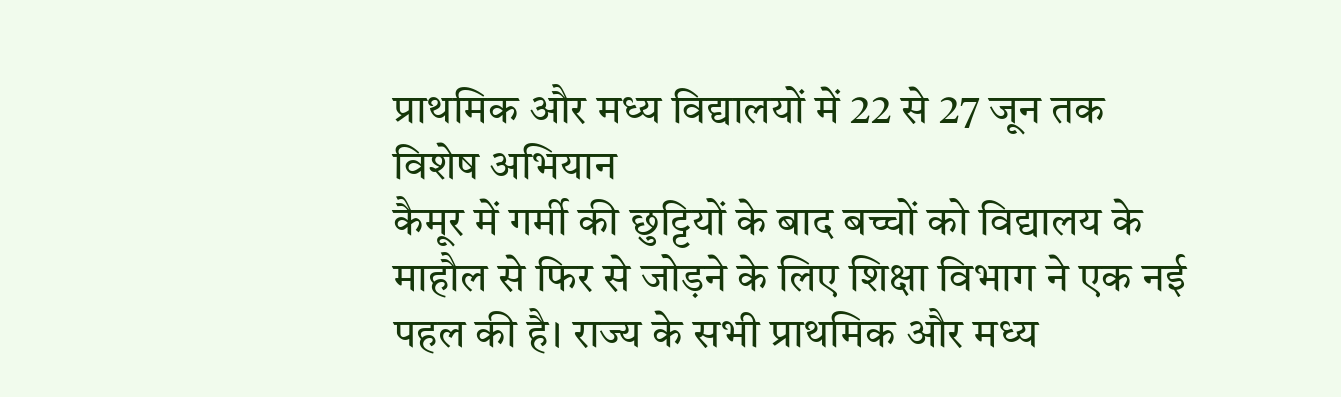प्राथमिक और मध्य विद्यालयों में 22 से 27 जून तक विशेष अभियान
कैमूर में गर्मी की छुट्टियों के बाद बच्चों को विद्यालय के माहौल से फिर से जोड़ने के लिए शिक्षा विभाग ने एक नई पहल की है। राज्य के सभी प्राथमिक और मध्य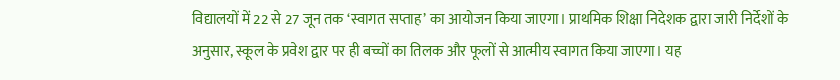विद्यालयों में 22 से 27 जून तक ‘स्वागत सप्ताह’ का आयोजन किया जाएगा। प्राथमिक शिक्षा निदेशक द्वारा जारी निर्देशों के अनुसार, स्कूल के प्रवेश द्वार पर ही बच्चों का तिलक और फूलों से आत्मीय स्वागत किया जाएगा। यह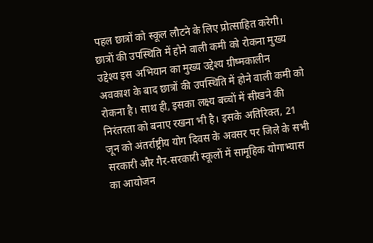पहल छात्रों को स्कूल लौटने के लिए प्रोत्साहित करेगी। छात्रों की उपस्थिति में होने वाली कमी को रोकना मुख्य उद्देश्य इस अभियान का मुख्य उद्देश्य ग्रीष्मकालीन अवकाश के बाद छात्रों की उपस्थिति में होने वाली कमी को रोकना है। साथ ही, इसका लक्ष्य बच्चों में सीखने की निरंतरता को बनाए रखना भी है। इसके अतिरिक्त, 21 जून को अंतर्राष्ट्रीय योग दिवस के अवसर पर जिले के सभी सरकारी और गैर-सरकारी स्कूलों में सामूहिक योगाभ्यास का आयोजन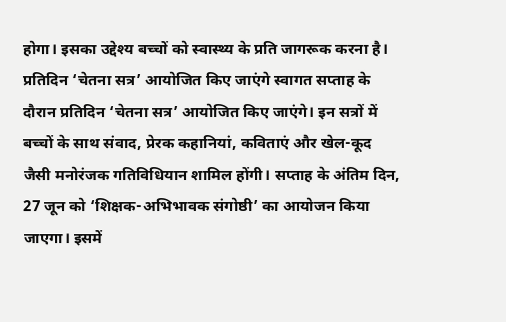होगा। इसका उद्देश्य बच्चों को स्वास्थ्य के प्रति जागरूक करना है। प्रतिदिन ‘चेतना सत्र’ आयोजित किए जाएंगे स्वागत सप्ताह के दौरान प्रतिदिन ‘चेतना सत्र’ आयोजित किए जाएंगे। इन सत्रों में बच्चों के साथ संवाद, प्रेरक कहानियां, कविताएं और खेल-कूद जैसी मनोरंजक गतिविधियान शामिल होंगी। सप्ताह के अंतिम दिन, 27 जून को ‘शिक्षक-अभिभावक संगोष्ठी’ का आयोजन किया जाएगा। इसमें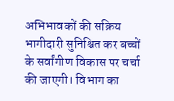अभिभावकों की सक्रिय भागीदारी सुनिश्चित कर बच्चों के सर्वांगीण विकास पर चर्चा की जाएगी। विभाग का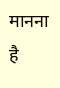मानना है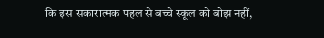कि इस सकारात्मक पहल से बच्चे स्कूल को बोझ नहीं,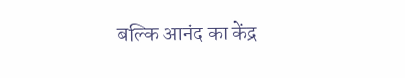बल्कि आनंद का केंद्र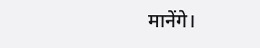मानेंगे।